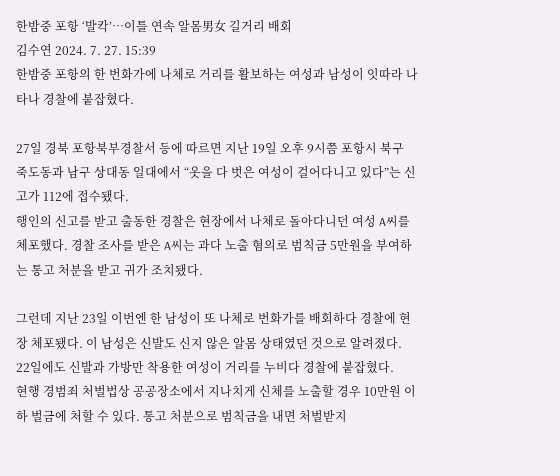한밤중 포항 ‘발칵’…이틀 연속 알몸男女 길거리 배회
김수연 2024. 7. 27. 15:39
한밤중 포항의 한 번화가에 나체로 거리를 활보하는 여성과 남성이 잇따라 나타나 경찰에 붙잡혔다.

27일 경북 포항북부경찰서 등에 따르면 지난 19일 오후 9시쯤 포항시 북구 죽도동과 남구 상대동 일대에서 “옷을 다 벗은 여성이 걸어다니고 있다”는 신고가 112에 접수됐다.
행인의 신고를 받고 출동한 경찰은 현장에서 나체로 돌아다니던 여성 A씨를 체포했다. 경찰 조사를 받은 A씨는 과다 노출 혐의로 범칙금 5만원을 부여하는 통고 처분을 받고 귀가 조치됐다.

그런데 지난 23일 이번엔 한 남성이 또 나체로 번화가를 배회하다 경찰에 현장 체포됐다. 이 남성은 신발도 신지 않은 알몸 상태였던 것으로 알려졌다. 22일에도 신발과 가방만 착용한 여성이 거리를 누비다 경찰에 붙잡혔다.
현행 경범죄 처벌법상 공공장소에서 지나치게 신체를 노출할 경우 10만원 이하 벌금에 처할 수 있다. 통고 처분으로 범칙금을 내면 처벌받지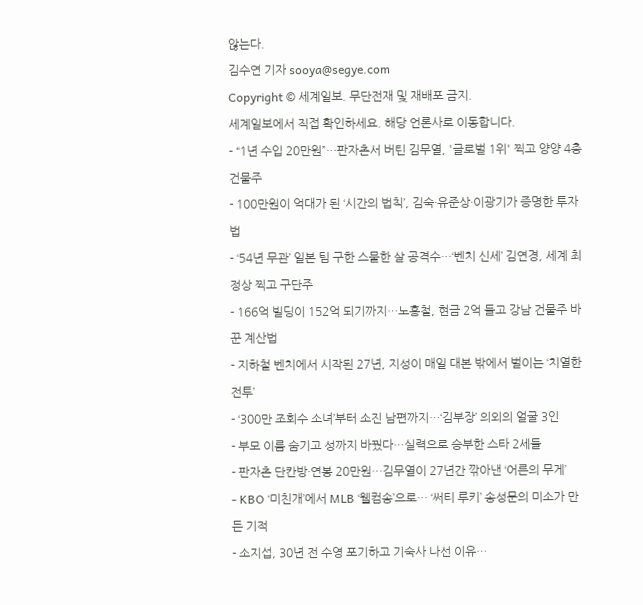않는다.
김수연 기자 sooya@segye.com
Copyright © 세계일보. 무단전재 및 재배포 금지.
세계일보에서 직접 확인하세요. 해당 언론사로 이동합니다.
- “1년 수입 20만원”…판자촌서 버틴 김무열, '글로벌 1위' 찍고 양양 4층 건물주
- 100만원이 억대가 된 ‘시간의 법칙’, 김숙·유준상·이광기가 증명한 투자법
- ‘54년 무관’ 일본 팀 구한 스물한 살 공격수…‘벤치 신세’ 김연경, 세계 최정상 찍고 구단주
- 166억 빌딩이 152억 되기까지…노홍철, 현금 2억 들고 강남 건물주 바꾼 계산법
- 지하철 벤치에서 시작된 27년, 지성이 매일 대본 밖에서 벌이는 ‘치열한 전투’
- ‘300만 조회수 소녀’부터 소진 남편까지…‘김부장’ 의외의 얼굴 3인
- 부모 이름 숨기고 성까지 바꿨다…실력으로 승부한 스타 2세들
- 판자촌 단칸방·연봉 20만원…김무열이 27년간 깎아낸 ‘어른의 무게’
- KBO ‘미친개’에서 MLB ‘웰컴송’으로… ‘써티 루키’ 송성문의 미소가 만든 기적
- 소지섭, 30년 전 수영 포기하고 기숙사 나선 이유…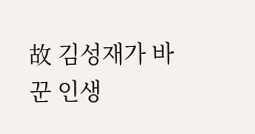故 김성재가 바꾼 인생